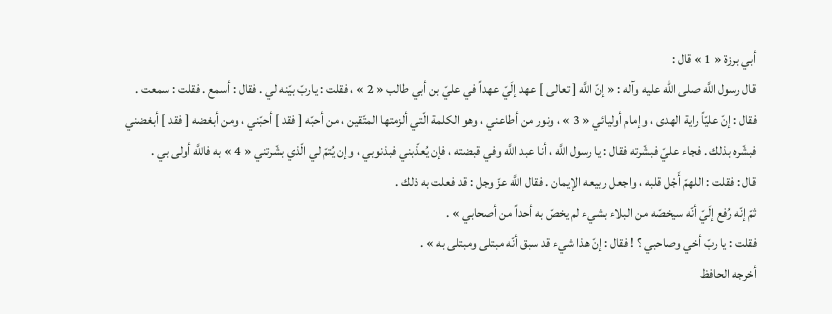أبي برزة « 1 » قال :
قال رسول اللَّه صلى الله عليه وآله : « إنّ اللَّه [ تعالى ] عهد إلَيّ عهداً في عليّ بن أبي طالب « 2 » ، فقلت : ياربّ بيّنه لي . فقال : أسمع . فقلت : سمعت .
فقال : إنّ عليّاً راية الهدى ، وإمام أوليائي « 3 » ، ونور من أطاعني ، وهو الكلمة الّتي ألزمتها المتّقين ، من أحبّه [ فقد ] أحبّني ، ومن أبغضه [ فقد ] أبغضني فبشّره بذلك . فجاء عليّ فبشّرته فقال : يا رسول اللَّه ، أنا عبد اللَّه وفي قبضته ، فإن يُعذّبني فبذنوبي ، وإن يُتمّ لي الّذي بشّرتني « 4 » به فاللَّه أولى بي .
قال : فقلت : اللهمّ أَجْل قلبه ، واجعل ربيعه الإيمان . فقال اللَّه عزّ وجل : قد فعلت به ذلك .
ثمّ إنّه رُفع إلَيّ أنّه سيخصّه من البلاء بشيء لم يخصّ به أحداً من أصحابي » .
فقلت : يا ربّ أخي وصاحبي ؟ ! فقال : إنّ هذا شيء قد سبق أنّه مبتلى ومبتلى به » .
أخرجه الحافظ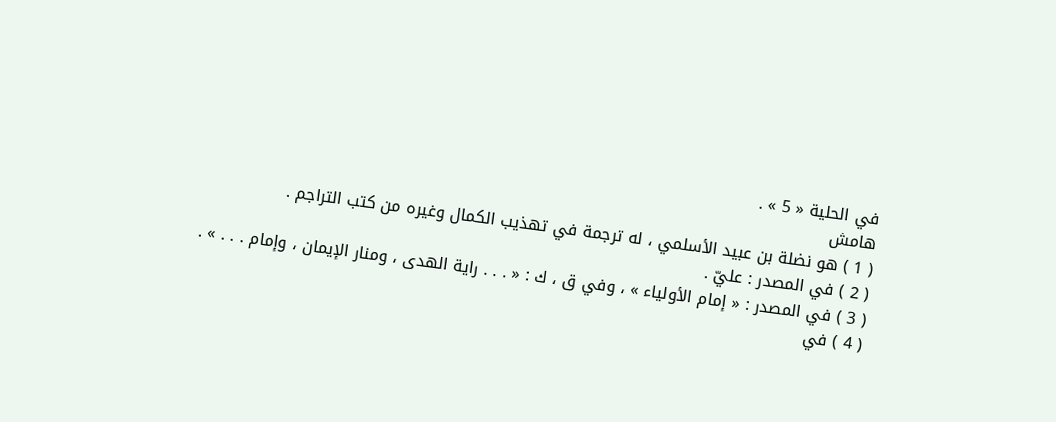في الحلية « 5 » .
هامش
( 1 ) هو نضلة بن عبيد الأسلمي ، له ترجمة في تهذيب الكمال وغيره من كتب التراجم .
( 2 ) في المصدر : عليّ .
( 3 ) في المصدر : « إمام الأولياء » ، وفي ق ، ك : « . . . راية الهدى ، ومنار الإيمان ، وإمام . . . » .
( 4 ) في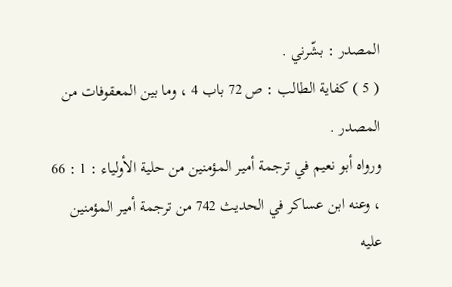المصدر : بشّرني .
( 5 ) كفاية الطالب : ص 72 باب 4 ، وما بين المعقوفات من المصدر .
ورواه أبو نعيم في ترجمة أمير المؤمنين من حلية الأولياء : 1 : 66 ، وعنه ابن عساكر في الحديث 742 من ترجمة أمير المؤمنين عليه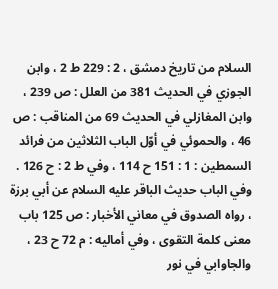السلام من تاريخ دمشق ، 2 : 229 ط 2 ، وابن الجوزي في الحديث 381 من العلل : ص 239 ، وابن المغازلي في الحديث 69 من المناقب : ص 46 ، والحموئي في أوّل الباب الثلاثين من فرائد السمطين : 1 : 151 ح 114 ، وفي ط 2 : ح 126 .
وفي الباب حديث الباقر عليه السلام عن أبي برزة ، رواه الصدوق في معاني الأخبار : ص 125 باب معنى كلمة التقوى ، وفي أماليه : م 72 ح 23 ، والجاوابي في نور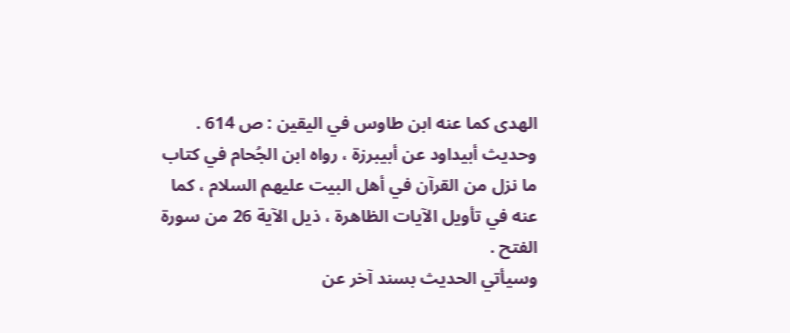الهدى كما عنه ابن طاوس في اليقين : ص 614 .
وحديث أبيداود عن أبيبرزة ، رواه ابن الجُحام في كتاب ما نزل من القرآن في أهل البيت عليهم السلام ، كما عنه في تأويل الآيات الظاهرة ، ذيل الآية 26 من سورة الفتح .
وسيأتي الحديث بسند آخر عن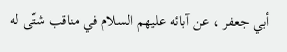أبي جعفر ، عن آبائه عليهم السلام في مناقب شتّى له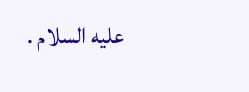عليه السلام .